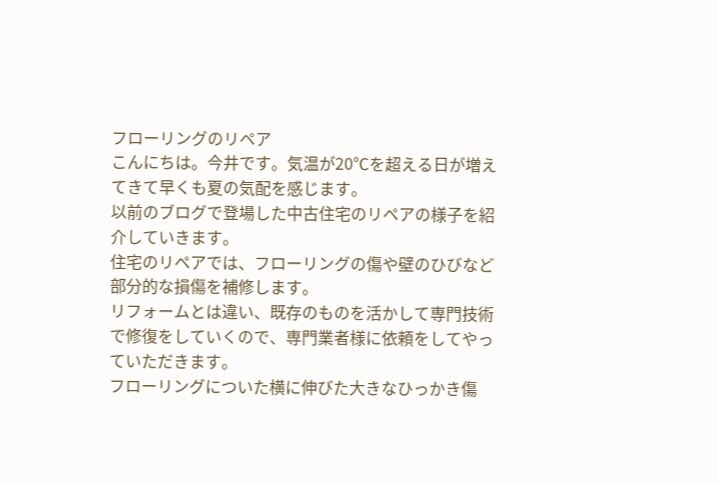フローリングのリペア
こんにちは。今井です。気温が20℃を超える日が増えてきて早くも夏の気配を感じます。
以前のブログで登場した中古住宅のリペアの様子を紹介していきます。
住宅のリペアでは、フローリングの傷や壁のひびなど部分的な損傷を補修します。
リフォームとは違い、既存のものを活かして専門技術で修復をしていくので、専門業者様に依頼をしてやっていただきます。
フローリングについた横に伸びた大きなひっかき傷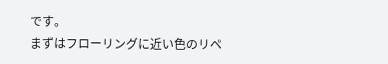です。
まずはフローリングに近い色のリペ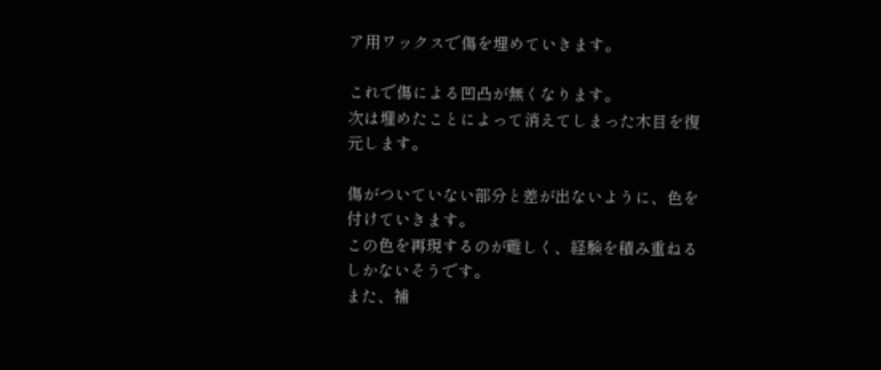ア用ワックスで傷を埋めていきます。

これで傷による凹凸が無くなります。
次は埋めたことによって消えてしまった木目を復元します。

傷がついていない部分と差が出ないように、色を付けていきます。
この色を再現するのが難しく、経験を積み重ねるしかないそうです。
また、補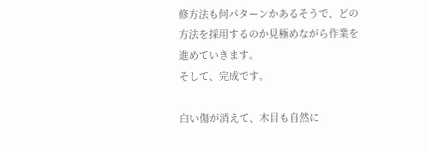修方法も何パターンかあるそうで、どの方法を採用するのか見極めながら作業を進めていきます。
そして、完成です。

白い傷が消えて、木目も自然に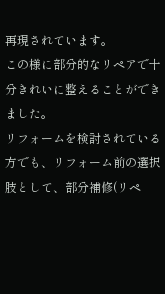再現されています。
この様に部分的なリペアで十分きれいに整えることができました。
リフォームを検討されている方でも、リフォーム前の選択肢として、部分補修(リペ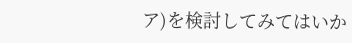ア)を検討してみてはいか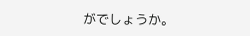がでしょうか。